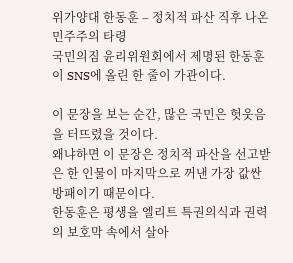위가양대 한동훈 – 정치적 파산 직후 나온 민주주의 타령
국민의짐 윤리위원회에서 제명된 한동훈이 SNS에 올린 한 줄이 가관이다.

이 문장을 보는 순간, 많은 국민은 헛웃음을 터뜨렸을 것이다.
왜냐하면 이 문장은 정치적 파산을 선고받은 한 인물이 마지막으로 꺼낸 가장 값싼 방패이기 때문이다.
한동훈은 평생을 엘리트 특권의식과 권력의 보호막 속에서 살아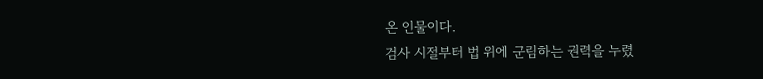온 인물이다.
검사 시절부터 법 위에 군림하는 권력을 누렸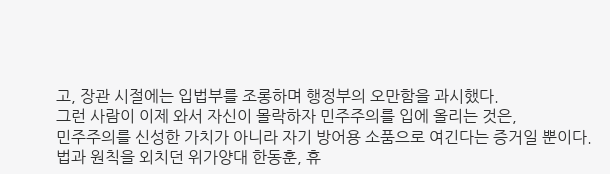고, 장관 시절에는 입법부를 조롱하며 행정부의 오만함을 과시했다.
그런 사람이 이제 와서 자신이 몰락하자 민주주의를 입에 올리는 것은,
민주주의를 신성한 가치가 아니라 자기 방어용 소품으로 여긴다는 증거일 뿐이다.
법과 원칙을 외치던 위가양대 한동훈, 휴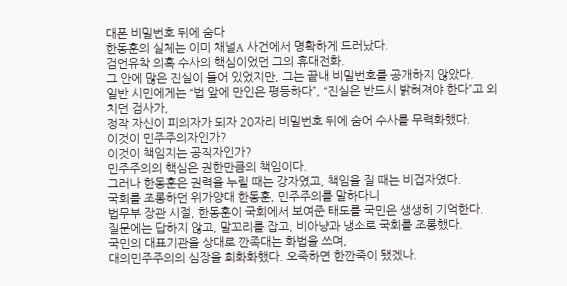대폰 비밀번호 뒤에 숨다
한동훈의 실체는 이미 채널A 사건에서 명확하게 드러났다.
검언유착 의혹 수사의 핵심이었던 그의 휴대전화.
그 안에 많은 진실이 들어 있었지만, 그는 끝내 비밀번호를 공개하지 않았다.
일반 시민에게는 “법 앞에 만인은 평등하다”, “진실은 반드시 밝혀져야 한다”고 외치던 검사가,
정작 자신이 피의자가 되자 20자리 비밀번호 뒤에 숨어 수사를 무력화했다.
이것이 민주주의자인가?
이것이 책임지는 공직자인가?
민주주의의 핵심은 권한만큼의 책임이다.
그러나 한동훈은 권력을 누릴 때는 강자였고, 책임을 질 때는 비겁자였다.
국회를 조롱하던 위가양대 한동훈, 민주주의를 말하다니
법무부 장관 시절, 한동훈이 국회에서 보여준 태도를 국민은 생생히 기억한다.
질문에는 답하지 않고, 말꼬리를 잡고, 비아냥과 냉소로 국회를 조롱했다.
국민의 대표기관을 상대로 깐족대는 화법을 쓰며,
대의민주주의의 심장을 희화화했다. 오죽하면 한깐죽이 됐겠나.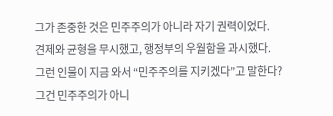그가 존중한 것은 민주주의가 아니라 자기 권력이었다.
견제와 균형을 무시했고, 행정부의 우월함을 과시했다.
그런 인물이 지금 와서 “민주주의를 지키겠다”고 말한다?
그건 민주주의가 아니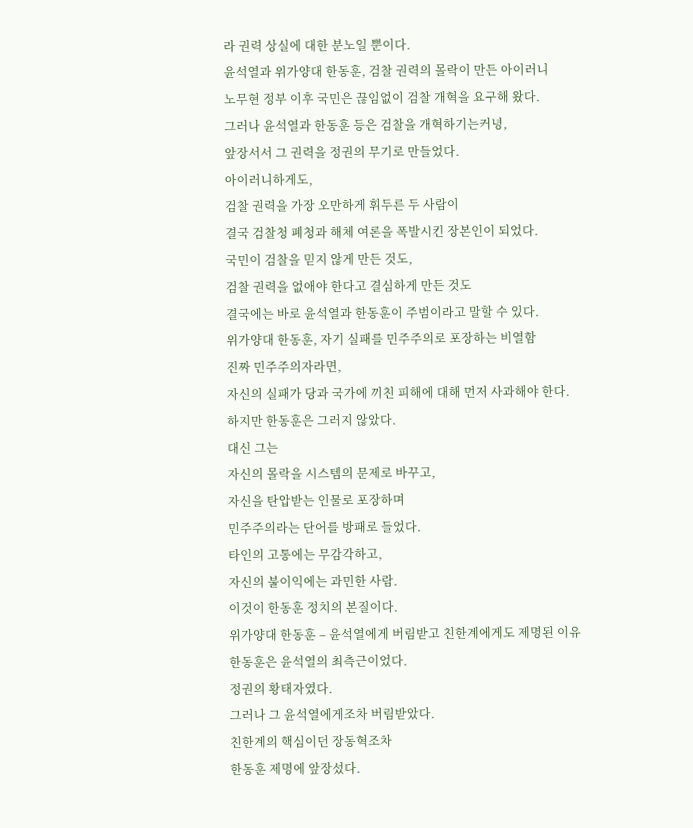라 권력 상실에 대한 분노일 뿐이다.
윤석열과 위가양대 한동훈, 검찰 권력의 몰락이 만든 아이러니
노무현 정부 이후 국민은 끊임없이 검찰 개혁을 요구해 왔다.
그러나 윤석열과 한동훈 등은 검찰을 개혁하기는커녕,
앞장서서 그 권력을 정권의 무기로 만들었다.
아이러니하게도,
검찰 권력을 가장 오만하게 휘두른 두 사람이
결국 검찰청 폐청과 해체 여론을 폭발시킨 장본인이 되었다.
국민이 검찰을 믿지 않게 만든 것도,
검찰 권력을 없애야 한다고 결심하게 만든 것도
결국에는 바로 윤석열과 한동훈이 주범이라고 말할 수 있다.
위가양대 한동훈, 자기 실패를 민주주의로 포장하는 비열함
진짜 민주주의자라면,
자신의 실패가 당과 국가에 끼친 피해에 대해 먼저 사과해야 한다.
하지만 한동훈은 그러지 않았다.
대신 그는
자신의 몰락을 시스템의 문제로 바꾸고,
자신을 탄압받는 인물로 포장하며
민주주의라는 단어를 방패로 들었다.
타인의 고통에는 무감각하고,
자신의 불이익에는 과민한 사람.
이것이 한동훈 정치의 본질이다.
위가양대 한동훈 – 윤석열에게 버림받고 친한계에게도 제명된 이유
한동훈은 윤석열의 최측근이었다.
정권의 황태자였다.
그러나 그 윤석열에게조차 버림받았다.
친한계의 핵심이던 장동혁조차
한동훈 제명에 앞장섰다.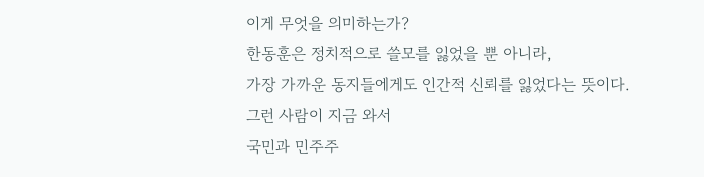이게 무엇을 의미하는가?
한동훈은 정치적으로 쓸모를 잃었을 뿐 아니라,
가장 가까운 동지들에게도 인간적 신뢰를 잃었다는 뜻이다.
그런 사람이 지금 와서
국민과 민주주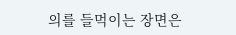의를 들먹이는 장면은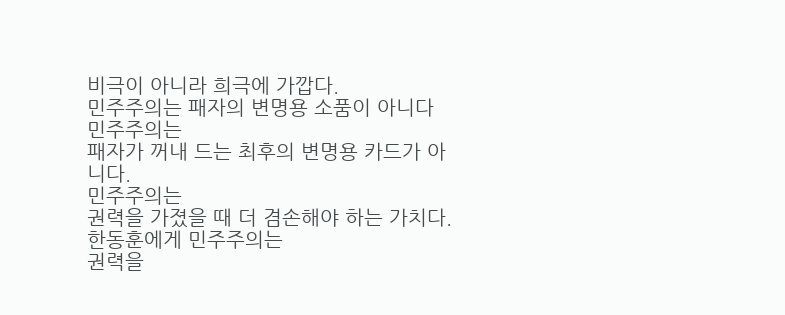비극이 아니라 희극에 가깝다.
민주주의는 패자의 변명용 소품이 아니다
민주주의는
패자가 꺼내 드는 최후의 변명용 카드가 아니다.
민주주의는
권력을 가졌을 때 더 겸손해야 하는 가치다.
한동훈에게 민주주의는
권력을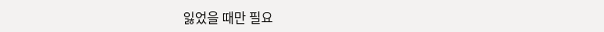잃었을 때만 필요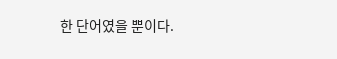한 단어였을 뿐이다.